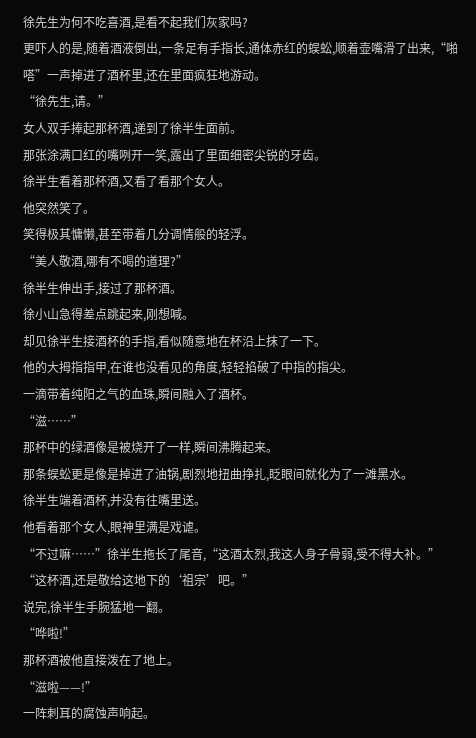徐先生为何不吃喜酒,是看不起我们灰家吗?
更吓人的是,随着酒液倒出,一条足有手指长,通体赤红的蜈蚣,顺着壶嘴滑了出来,“啪嗒”一声掉进了酒杯里,还在里面疯狂地游动。
“徐先生,请。”
女人双手捧起那杯酒,递到了徐半生面前。
那张涂满口红的嘴咧开一笑,露出了里面细密尖锐的牙齿。
徐半生看着那杯酒,又看了看那个女人。
他突然笑了。
笑得极其慵懒,甚至带着几分调情般的轻浮。
“美人敬酒,哪有不喝的道理?”
徐半生伸出手,接过了那杯酒。
徐小山急得差点跳起来,刚想喊。
却见徐半生接酒杯的手指,看似随意地在杯沿上抹了一下。
他的大拇指指甲,在谁也没看见的角度,轻轻掐破了中指的指尖。
一滴带着纯阳之气的血珠,瞬间融入了酒杯。
“滋……”
那杯中的绿酒像是被烧开了一样,瞬间沸腾起来。
那条蜈蚣更是像是掉进了油锅,剧烈地扭曲挣扎,眨眼间就化为了一滩黑水。
徐半生端着酒杯,并没有往嘴里送。
他看着那个女人,眼神里满是戏谑。
“不过嘛……”徐半生拖长了尾音,“这酒太烈,我这人身子骨弱,受不得大补。”
“这杯酒,还是敬给这地下的‘祖宗’吧。”
说完,徐半生手腕猛地一翻。
“哗啦!”
那杯酒被他直接泼在了地上。
“滋啦——!”
一阵刺耳的腐蚀声响起。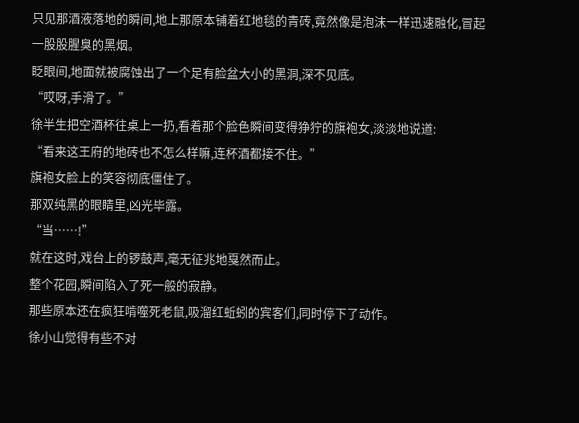只见那酒液落地的瞬间,地上那原本铺着红地毯的青砖,竟然像是泡沫一样迅速融化,冒起一股股腥臭的黑烟。
眨眼间,地面就被腐蚀出了一个足有脸盆大小的黑洞,深不见底。
“哎呀,手滑了。”
徐半生把空酒杯往桌上一扔,看着那个脸色瞬间变得狰狞的旗袍女,淡淡地说道:
“看来这王府的地砖也不怎么样嘛,连杯酒都接不住。”
旗袍女脸上的笑容彻底僵住了。
那双纯黑的眼睛里,凶光毕露。
“当……!”
就在这时,戏台上的锣鼓声,毫无征兆地戛然而止。
整个花园,瞬间陷入了死一般的寂静。
那些原本还在疯狂啃噬死老鼠,吸溜红蚯蚓的宾客们,同时停下了动作。
徐小山觉得有些不对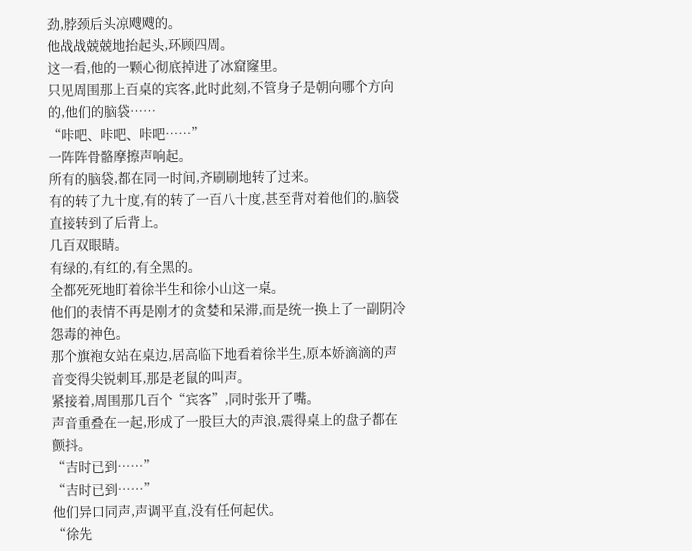劲,脖颈后头凉飕飕的。
他战战兢兢地抬起头,环顾四周。
这一看,他的一颗心彻底掉进了冰窟窿里。
只见周围那上百桌的宾客,此时此刻,不管身子是朝向哪个方向的,他们的脑袋……
“咔吧、咔吧、咔吧……”
一阵阵骨骼摩擦声响起。
所有的脑袋,都在同一时间,齐刷刷地转了过来。
有的转了九十度,有的转了一百八十度,甚至背对着他们的,脑袋直接转到了后背上。
几百双眼睛。
有绿的,有红的,有全黑的。
全都死死地盯着徐半生和徐小山这一桌。
他们的表情不再是刚才的贪婪和呆滞,而是统一换上了一副阴冷怨毒的神色。
那个旗袍女站在桌边,居高临下地看着徐半生,原本娇滴滴的声音变得尖锐刺耳,那是老鼠的叫声。
紧接着,周围那几百个“宾客”,同时张开了嘴。
声音重叠在一起,形成了一股巨大的声浪,震得桌上的盘子都在颤抖。
“吉时已到……”
“吉时已到……”
他们异口同声,声调平直,没有任何起伏。
“徐先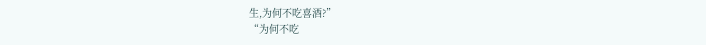生,为何不吃喜酒?”
“为何不吃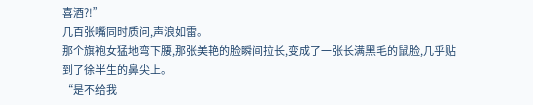喜酒?!”
几百张嘴同时质问,声浪如雷。
那个旗袍女猛地弯下腰,那张美艳的脸瞬间拉长,变成了一张长满黑毛的鼠脸,几乎贴到了徐半生的鼻尖上。
“是不给我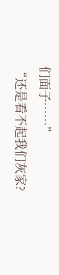们面子……”
“还是看不起我们灰家?